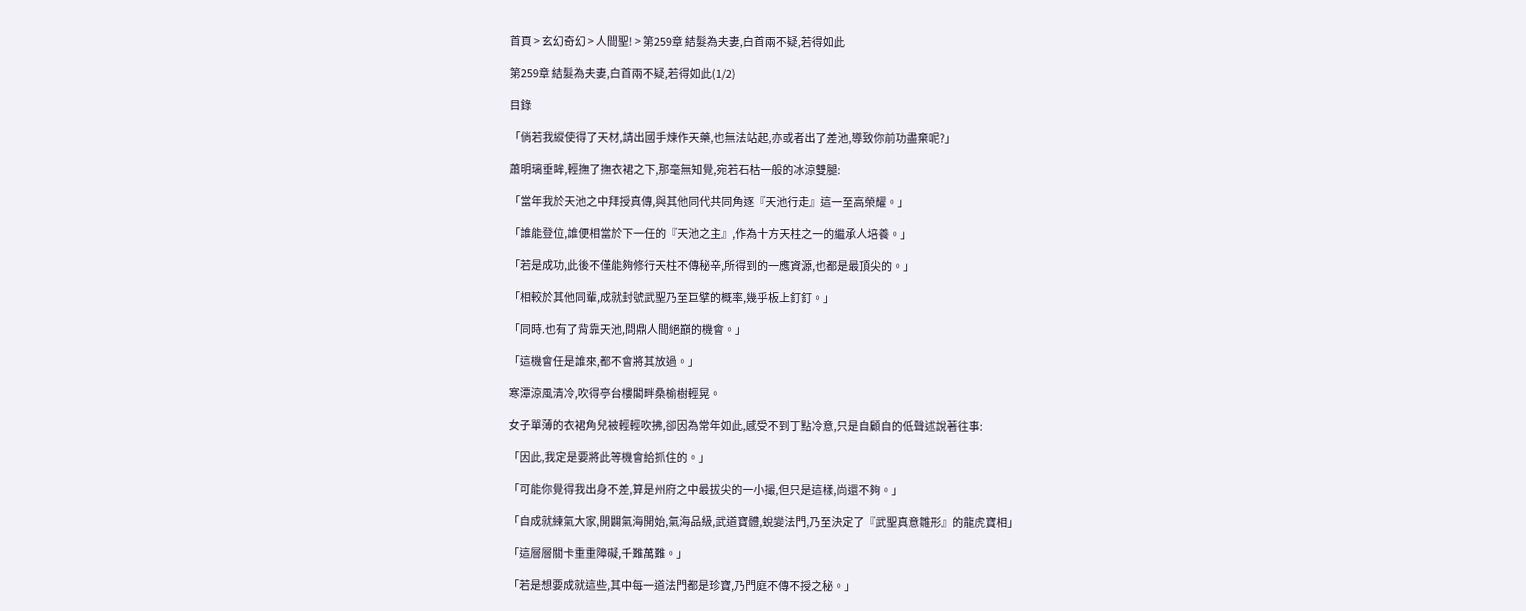首頁 > 玄幻奇幻 > 人間聖! > 第259章 結髮為夫妻,白首兩不疑,若得如此

第259章 結髮為夫妻,白首兩不疑,若得如此(1/2)

目錄

「倘若我縱使得了天材,請出國手煉作天藥,也無法站起,亦或者出了差池,導致你前功盡棄呢?」

蕭明璃垂眸,輕撫了撫衣裙之下,那毫無知覺,宛若石枯一般的冰涼雙腿:

「當年我於天池之中拜授真傳,與其他同代共同角逐『天池行走』這一至高榮耀。」

「誰能登位,誰便相當於下一任的『天池之主』,作為十方天柱之一的繼承人培養。」

「若是成功,此後不僅能夠修行天柱不傳秘辛,所得到的一應資源,也都是最頂尖的。」

「相較於其他同輩,成就封號武聖乃至巨擘的概率,幾乎板上釘釘。」

「同時.也有了背靠天池,問鼎人間絕巔的機會。」

「這機會任是誰來,都不會將其放過。」

寒潭涼風清冷,吹得亭台樓閣畔桑榆樹輕晃。

女子單薄的衣裙角兒被輕輕吹拂,卻因為常年如此,感受不到丁點冷意,只是自顧自的低聲述說著往事:

「因此,我定是要將此等機會給抓住的。」

「可能你覺得我出身不差,算是州府之中最拔尖的一小撮,但只是這樣,尚還不夠。」

「自成就練氣大家,開闢氣海開始,氣海品級,武道寶體,蛻變法門,乃至決定了『武聖真意雛形』的龍虎寶相」

「這層層關卡重重障礙,千難萬難。」

「若是想要成就這些,其中每一道法門都是珍寶,乃門庭不傳不授之秘。」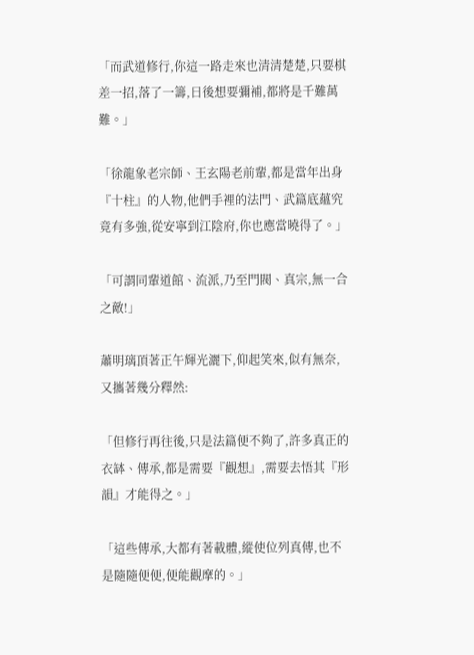「而武道修行,你這一路走來也清清楚楚,只要棋差一招,落了一籌,日後想要彌補,都將是千難萬難。」

「徐龍象老宗師、王玄陽老前輩,都是當年出身『十柱』的人物,他們手裡的法門、武篇底蘊究竟有多強,從安寧到江陰府,你也應當曉得了。」

「可謂同輩道館、流派,乃至門閥、真宗,無一合之敵!」

蕭明璃頂著正午輝光灑下,仰起笑來,似有無奈,又攜著幾分釋然:

「但修行再往後,只是法篇便不夠了,許多真正的衣缽、傳承,都是需要『觀想』,需要去悟其『形韻』才能得之。」

「這些傳承,大都有著載體,縱使位列真傳,也不是隨隨便便,便能觀摩的。」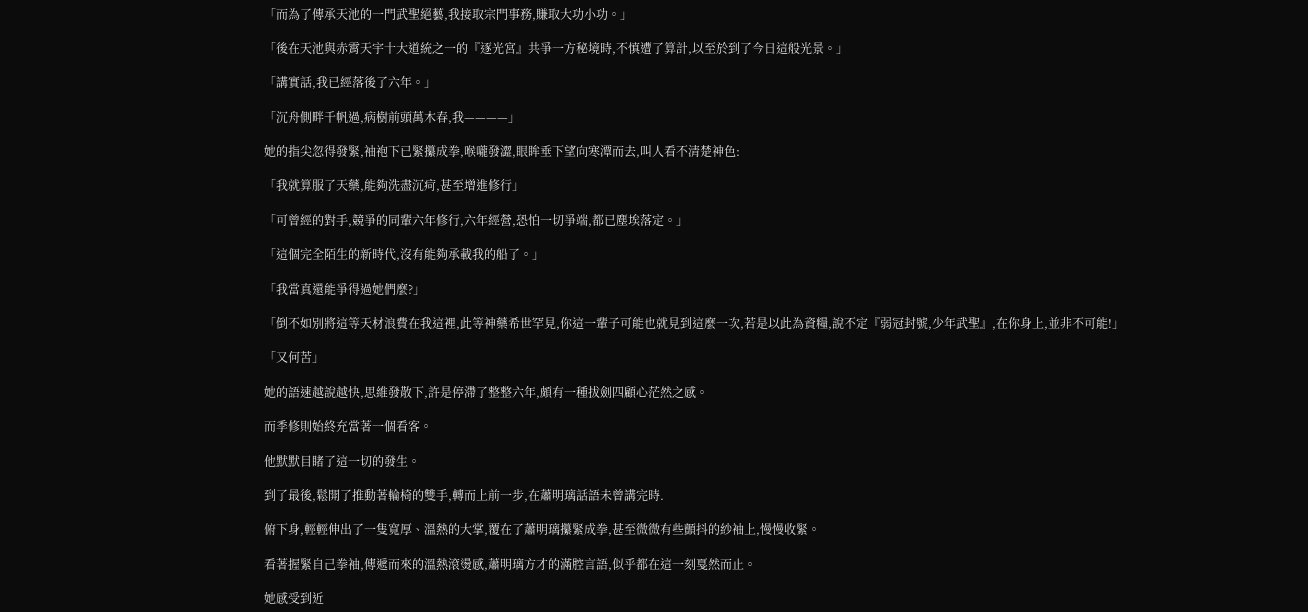「而為了傳承天池的一門武聖絕藝,我接取宗門事務,賺取大功小功。」

「後在天池與赤霄天宇十大道統之一的『逐光宮』共爭一方秘境時,不慎遭了算計,以至於到了今日這般光景。」

「講實話,我已經落後了六年。」

「沉舟側畔千帆過,病樹前頭萬木春,我————」

她的指尖忽得發緊,袖袍下已緊攥成拳,喉嚨發澀,眼眸垂下望向寒潭而去,叫人看不清楚神色:

「我就算服了天藥,能夠洗盡沉疴,甚至增進修行」

「可曾經的對手,競爭的同輩六年修行,六年經營,恐怕一切爭端,都已塵埃落定。」

「這個完全陌生的新時代,沒有能夠承載我的船了。」

「我當真還能爭得過她們麼?」

「倒不如別將這等天材浪費在我這裡,此等神藥希世罕見,你這一輩子可能也就見到這麼一次,若是以此為資糧,說不定『弱冠封號,少年武聖』,在你身上,並非不可能!」

「又何苦」

她的語速越說越快,思維發散下,許是停滯了整整六年,頗有一種拔劍四顧心茫然之感。

而季修則始終充當著一個看客。

他默默目睹了這一切的發生。

到了最後,鬆開了推動著輪椅的雙手,轉而上前一步,在蕭明璃話語未曾講完時.

俯下身,輕輕伸出了一隻寬厚、溫熱的大掌,覆在了蕭明璃攥緊成拳,甚至微微有些顫抖的紗袖上,慢慢收緊。

看著握緊自己拳袖,傳遞而來的溫熱滾燙感,蕭明璃方才的滿腔言語,似乎都在這一刻戛然而止。

她感受到近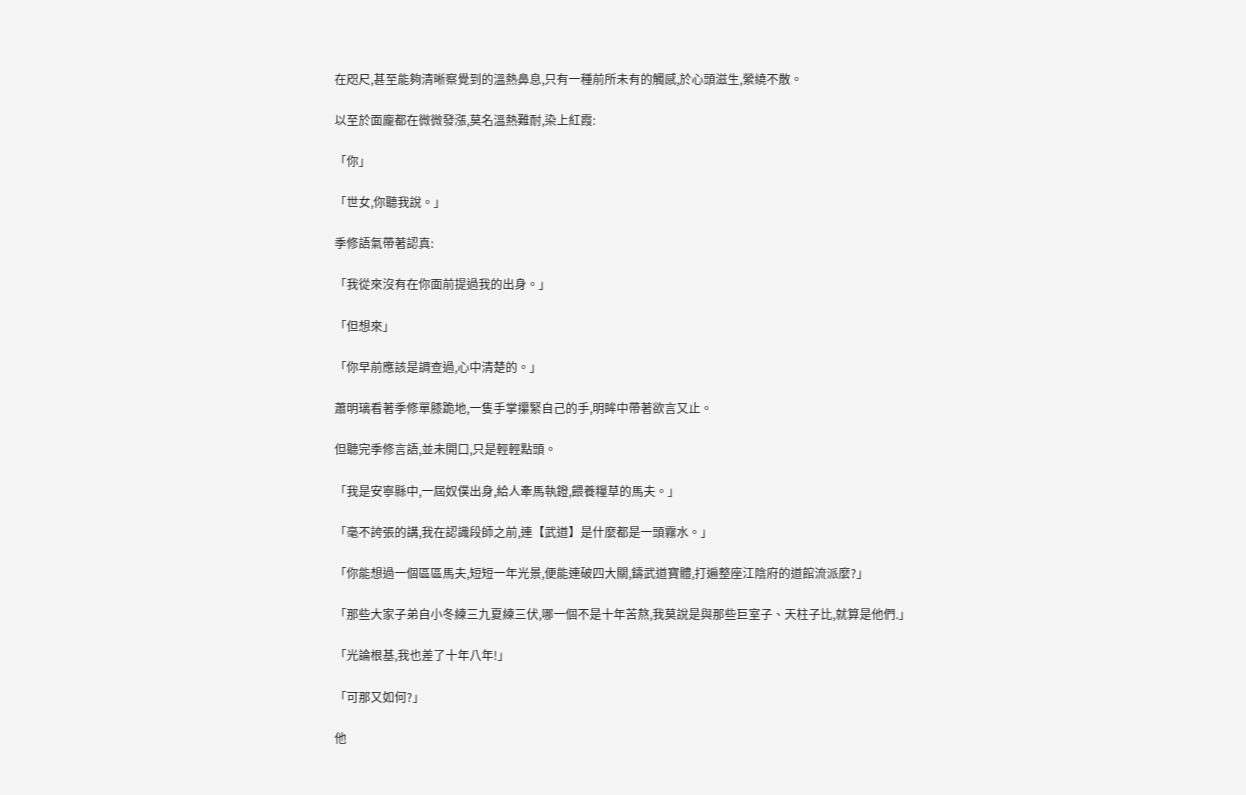在咫尺,甚至能夠清晰察覺到的溫熱鼻息,只有一種前所未有的觸感,於心頭滋生,縈繞不散。

以至於面龐都在微微發漲,莫名溫熱難耐,染上紅霞:

「你」

「世女,你聽我說。」

季修語氣帶著認真:

「我從來沒有在你面前提過我的出身。」

「但想來」

「你早前應該是調查過,心中清楚的。」

蕭明璃看著季修單膝跪地,一隻手掌攥緊自己的手,明眸中帶著欲言又止。

但聽完季修言語,並未開口,只是輕輕點頭。

「我是安寧縣中,一屆奴僕出身,給人牽馬執鐙,餵養糧草的馬夫。」

「毫不誇張的講,我在認識段師之前,連【武道】是什麼都是一頭霧水。」

「你能想過一個區區馬夫,短短一年光景,便能連破四大關,鑄武道寶體,打遍整座江陰府的道館流派麼?」

「那些大家子弟自小冬練三九夏練三伏,哪一個不是十年苦熬,我莫說是與那些巨室子、天柱子比,就算是他們.」

「光論根基,我也差了十年八年!」

「可那又如何?」

他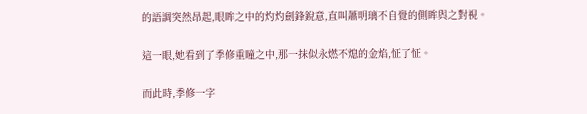的語調突然昂起,眼眸之中的灼灼劍鋒銳意,直叫蕭明璃不自覺的側眸與之對視。

這一眼,她看到了季修重瞳之中,那一抹似永燃不熄的金焰,怔了怔。

而此時,季修一字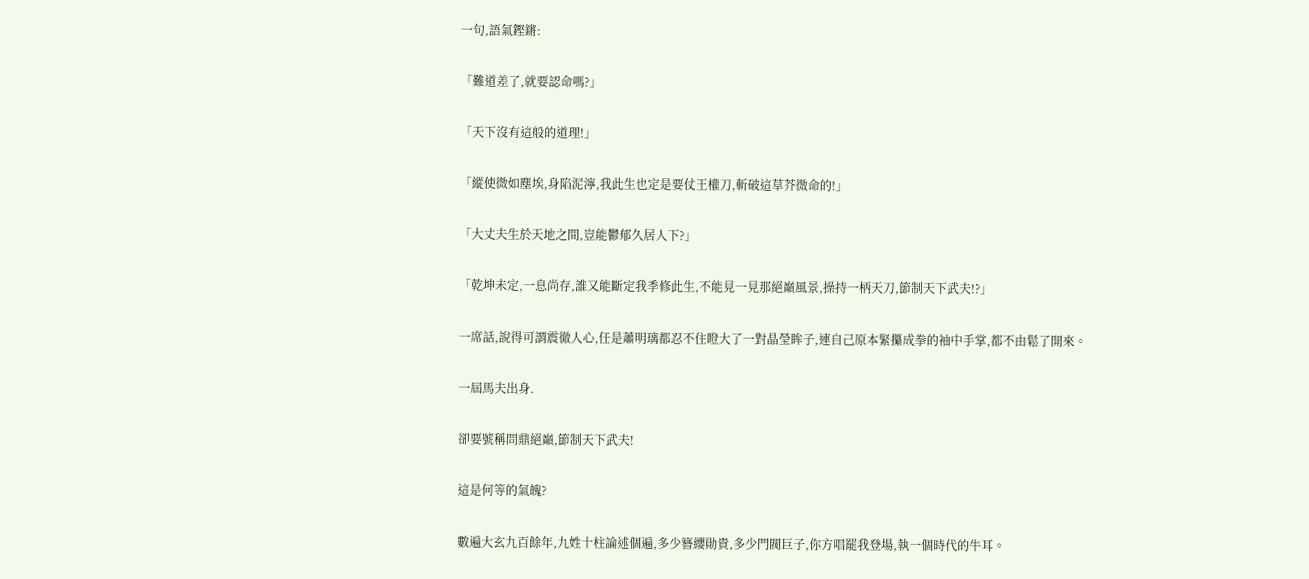一句,語氣鏗鏘:

「難道差了,就要認命嗎?」

「天下沒有這般的道理!」

「縱使微如塵埃,身陷泥濘,我此生也定是要仗王權刀,斬破這草芥微命的!」

「大丈夫生於天地之間,豈能鬱郁久居人下?」

「乾坤未定,一息尚存,誰又能斷定我季修此生,不能見一見那絕巔風景,操持一柄天刀,節制天下武夫!?」

一席話,說得可謂震徹人心,任是蕭明璃都忍不住瞪大了一對晶瑩眸子,連自己原本緊攥成拳的袖中手掌,都不由鬆了開來。

一屆馬夫出身.

卻要號稱問鼎絕巔,節制天下武夫!

這是何等的氣魄?

數遍大玄九百餘年,九姓十柱論述個遍,多少簪纓勛貴,多少門閥巨子,你方唱罷我登場,執一個時代的牛耳。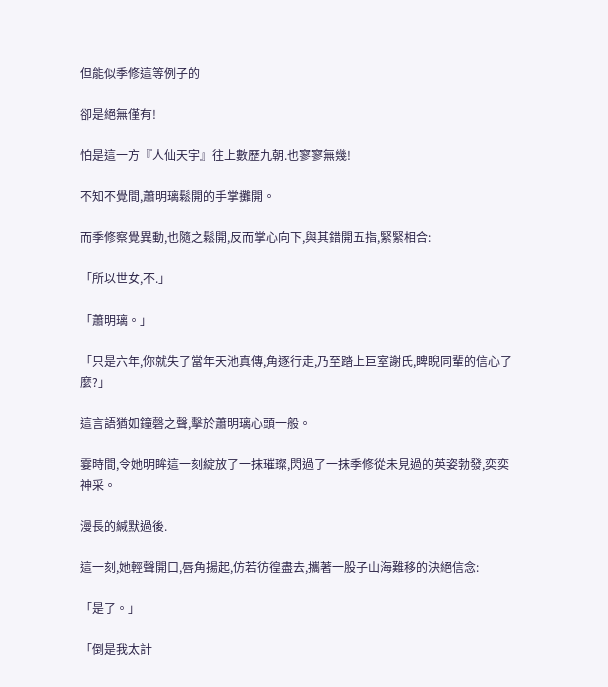但能似季修這等例子的

卻是絕無僅有!

怕是這一方『人仙天宇』往上數歷九朝.也寥寥無幾!

不知不覺間,蕭明璃鬆開的手掌攤開。

而季修察覺異動,也隨之鬆開,反而掌心向下,與其錯開五指,緊緊相合:

「所以世女,不.」

「蕭明璃。」

「只是六年,你就失了當年天池真傳,角逐行走,乃至踏上巨室謝氏,睥睨同輩的信心了麼?」

這言語猶如鐘磬之聲,擊於蕭明璃心頭一般。

霎時間,令她明眸這一刻綻放了一抹璀璨,閃過了一抹季修從未見過的英姿勃發,奕奕神采。

漫長的緘默過後.

這一刻,她輕聲開口,唇角揚起,仿若彷徨盡去,攜著一股子山海難移的決絕信念:

「是了。」

「倒是我太計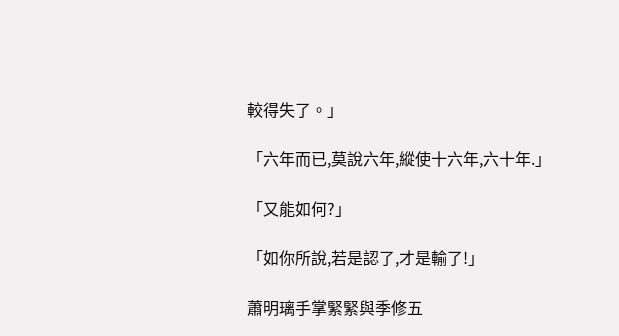較得失了。」

「六年而已,莫說六年,縱使十六年,六十年.」

「又能如何?」

「如你所說,若是認了,才是輸了!」

蕭明璃手掌緊緊與季修五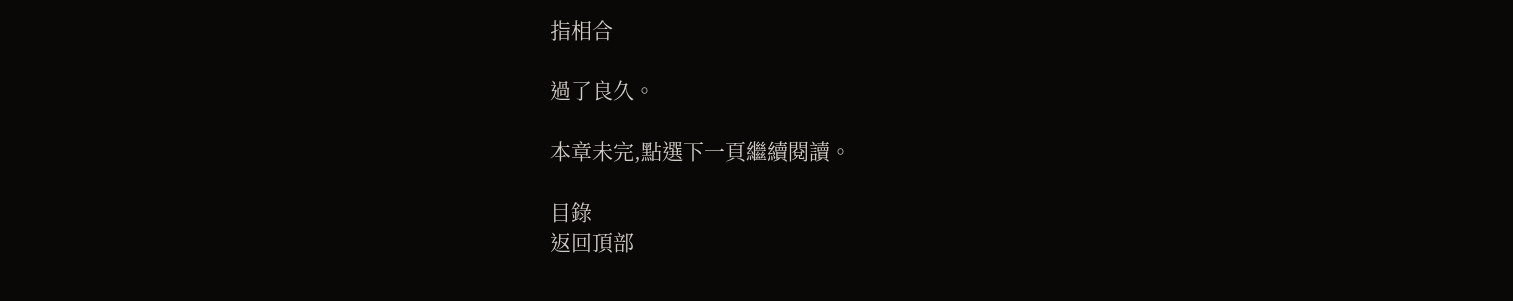指相合

過了良久。

本章未完,點選下一頁繼續閱讀。

目錄
返回頂部